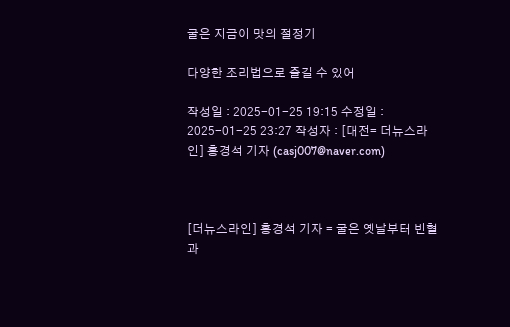굴은 지금이 맛의 절정기

다양한 조리법으로 즐길 수 있어

작성일 : 2025-01-25 19:15 수정일 : 2025-01-25 23:27 작성자 : [대전= 더뉴스라인] 홍경석 기자 (casj007@naver.com)



[더뉴스라인] 홍경석 기자 = 굴은 옛날부터 빈혈과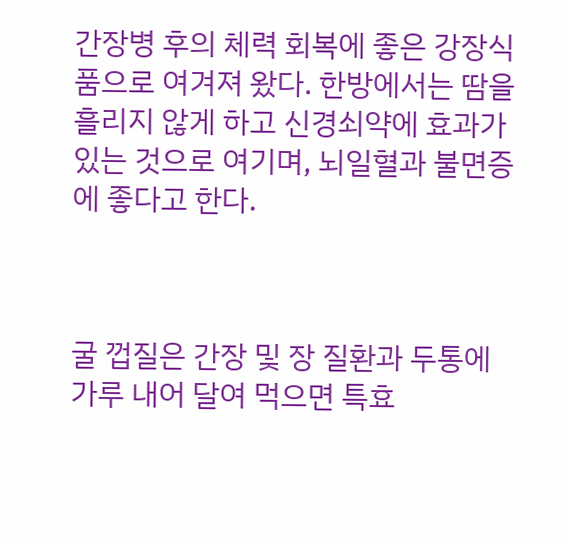간장병 후의 체력 회복에 좋은 강장식품으로 여겨져 왔다. 한방에서는 땀을 흘리지 않게 하고 신경쇠약에 효과가 있는 것으로 여기며, 뇌일혈과 불면증에 좋다고 한다.



굴 껍질은 간장 및 장 질환과 두통에 가루 내어 달여 먹으면 특효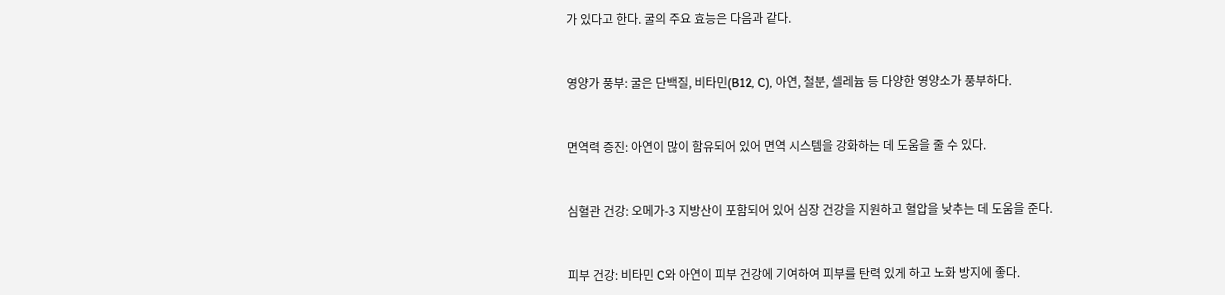가 있다고 한다. 굴의 주요 효능은 다음과 같다.



영양가 풍부: 굴은 단백질, 비타민(B12, C), 아연, 철분, 셀레늄 등 다양한 영양소가 풍부하다.



면역력 증진: 아연이 많이 함유되어 있어 면역 시스템을 강화하는 데 도움을 줄 수 있다.



심혈관 건강: 오메가-3 지방산이 포함되어 있어 심장 건강을 지원하고 혈압을 낮추는 데 도움을 준다.



피부 건강: 비타민 C와 아연이 피부 건강에 기여하여 피부를 탄력 있게 하고 노화 방지에 좋다.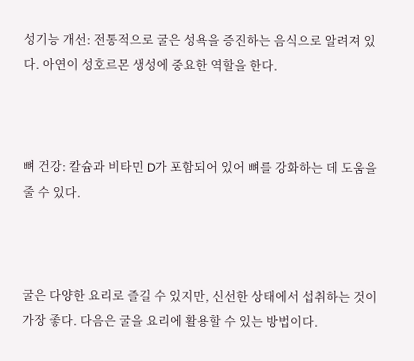성기능 개선: 전통적으로 굴은 성욕을 증진하는 음식으로 알려져 있다. 아연이 성호르몬 생성에 중요한 역할을 한다.



뼈 건강: 칼슘과 비타민 D가 포함되어 있어 뼈를 강화하는 데 도움을 줄 수 있다.



굴은 다양한 요리로 즐길 수 있지만, 신선한 상태에서 섭취하는 것이 가장 좋다. 다음은 굴을 요리에 활용할 수 있는 방법이다.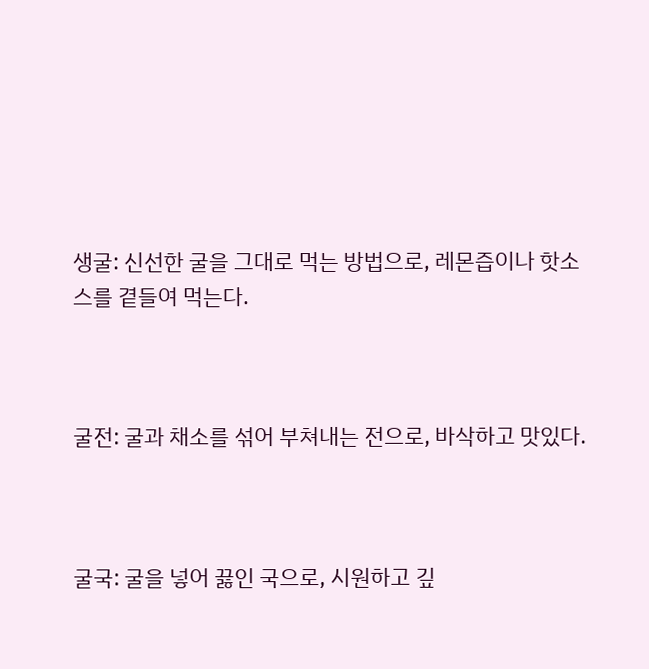생굴: 신선한 굴을 그대로 먹는 방법으로, 레몬즙이나 핫소스를 곁들여 먹는다.



굴전: 굴과 채소를 섞어 부쳐내는 전으로, 바삭하고 맛있다.



굴국: 굴을 넣어 끓인 국으로, 시원하고 깊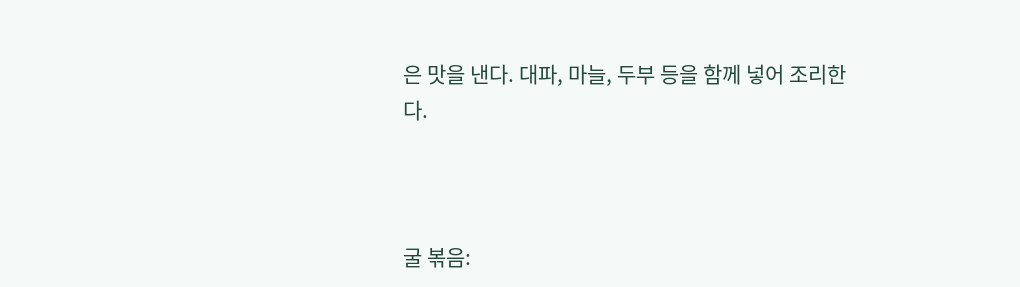은 맛을 낸다. 대파, 마늘, 두부 등을 함께 넣어 조리한다.



굴 볶음: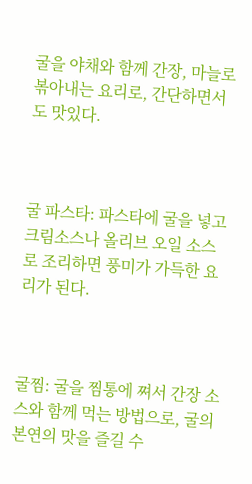굴을 야채와 함께 간장, 마늘로 볶아내는 요리로, 간단하면서도 맛있다.



굴 파스타: 파스타에 굴을 넣고 크림소스나 올리브 오일 소스로 조리하면 풍미가 가득한 요리가 된다.



굴찜: 굴을 찜통에 쪄서 간장 소스와 함께 먹는 방법으로, 굴의 본연의 맛을 즐길 수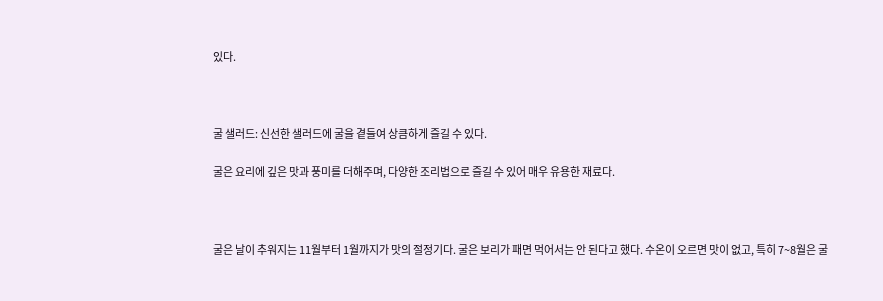있다.



굴 샐러드: 신선한 샐러드에 굴을 곁들여 상큼하게 즐길 수 있다.

굴은 요리에 깊은 맛과 풍미를 더해주며, 다양한 조리법으로 즐길 수 있어 매우 유용한 재료다.



굴은 날이 추워지는 11월부터 1월까지가 맛의 절정기다. 굴은 보리가 패면 먹어서는 안 된다고 했다. 수온이 오르면 맛이 없고, 특히 7~8월은 굴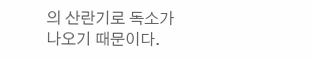의 산란기로 독소가 나오기 때문이다.